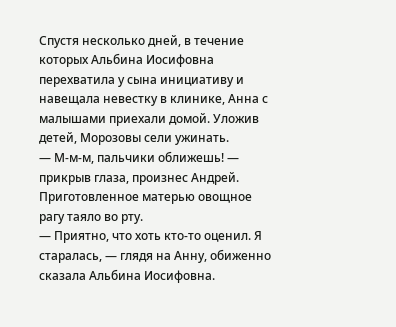Спустя несколько дней, в течение которых Альбина Иосифовна перехватила у сына инициативу и навещала невестку в клинике, Анна с малышами приехали домой. Уложив детей, Морозовы сели ужинать.
— М-м-м, пальчики оближешь! — прикрыв глаза, произнес Андрей. Приготовленное матерью овощное рагу таяло во рту.
— Приятно, что хоть кто-то оценил. Я старалась, — глядя на Анну, обиженно сказала Альбина Иосифовна.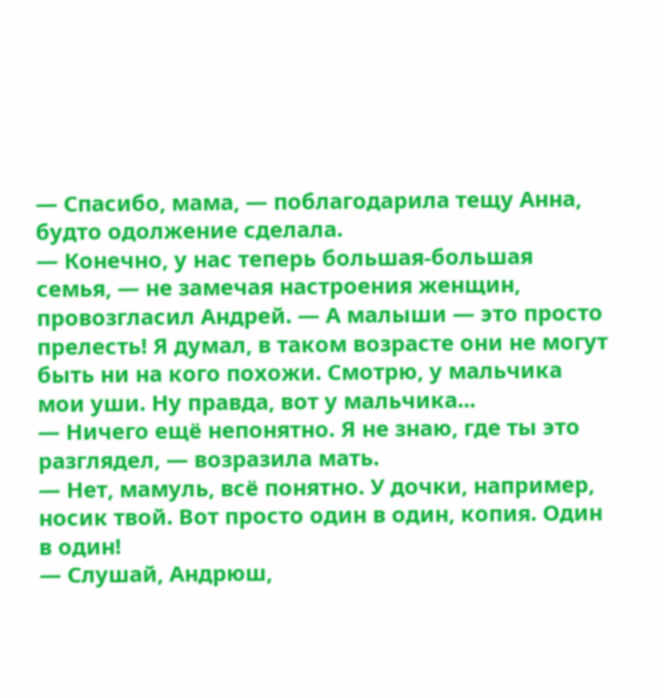— Спасибо, мама, — поблагодарила тещу Анна, будто одолжение сделала.
— Конечно, у нас теперь большая-большая семья, — не замечая настроения женщин, провозгласил Андрей. — А малыши — это просто прелесть! Я думал, в таком возрасте они не могут быть ни на кого похожи. Смотрю, у мальчика мои уши. Ну правда, вот у мальчика...
— Ничего ещё непонятно. Я не знаю, где ты это разглядел, — возразила мать.
— Нет, мамуль, всё понятно. У дочки, например, носик твой. Вот просто один в один, копия. Один в один!
— Слушай, Андрюш,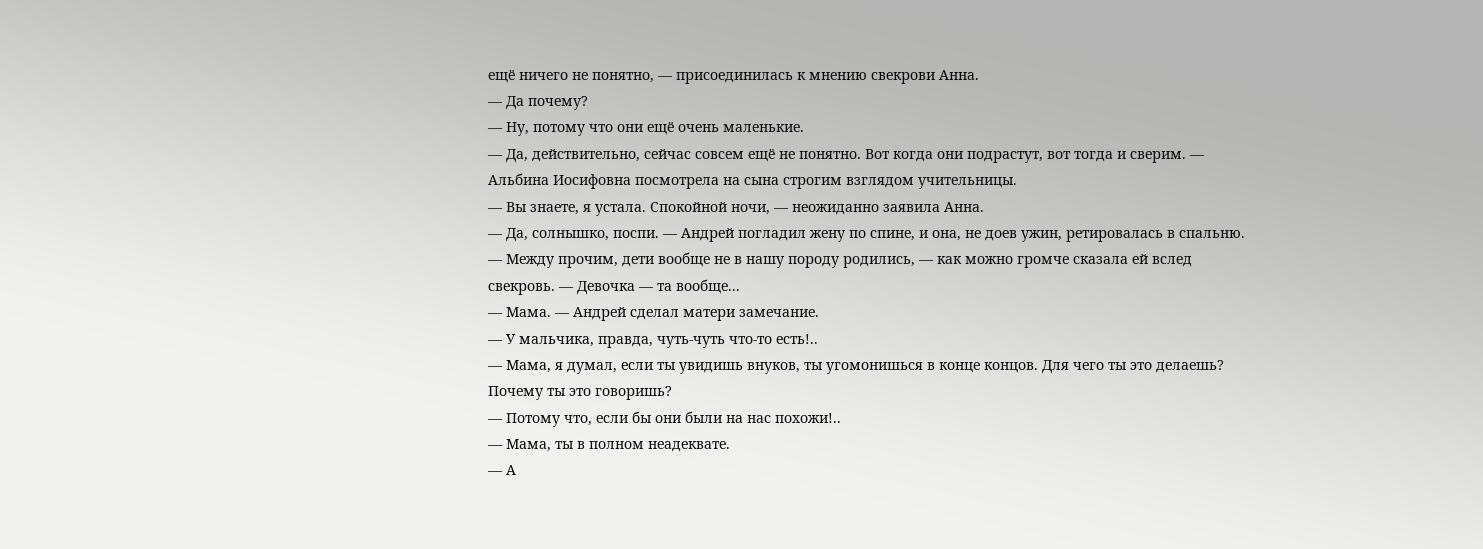ещё ничего не понятно, — присоединилась к мнению свекрови Анна.
— Да почему?
— Ну, потому что они ещё очень маленькие.
— Да, действительно, сейчас совсем ещё не понятно. Вот когда они подрастут, вот тогда и сверим. — Альбина Иосифовна посмотрела на сына строгим взглядом учительницы.
— Вы знаете, я устала. Спокойной ночи, — неожиданно заявила Анна.
— Да, солнышко, поспи. — Андрей погладил жену по спине, и она, не доев ужин, ретировалась в спальню.
— Между прочим, дети вообще не в нашу породу родились, — как можно громче сказала ей вслед свекровь. — Девочка — та вообще...
— Мама. — Андрей сделал матери замечание.
— У мальчика, правда, чуть-чуть что-то есть!..
— Мама, я думал, если ты увидишь внуков, ты угомонишься в конце концов. Для чего ты это делаешь? Почему ты это говоришь?
— Потому что, если бы они были на нас похожи!..
— Мама, ты в полном неадеквате.
— А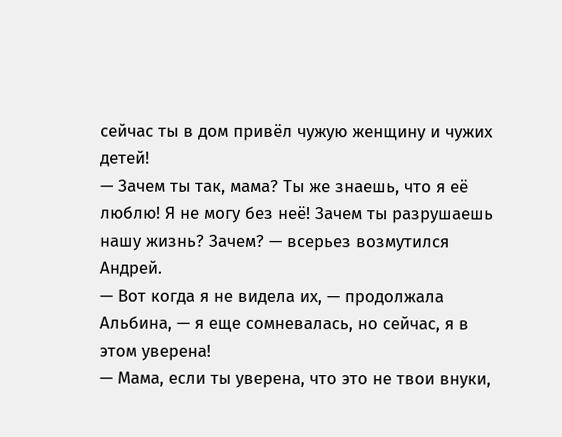сейчас ты в дом привёл чужую женщину и чужих детей!
— Зачем ты так, мама? Ты же знаешь, что я её люблю! Я не могу без неё! Зачем ты разрушаешь нашу жизнь? Зачем? — всерьез возмутился Андрей.
— Вот когда я не видела их, — продолжала Альбина, — я еще сомневалась, но сейчас, я в этом уверена!
— Мама, если ты уверена, что это не твои внуки,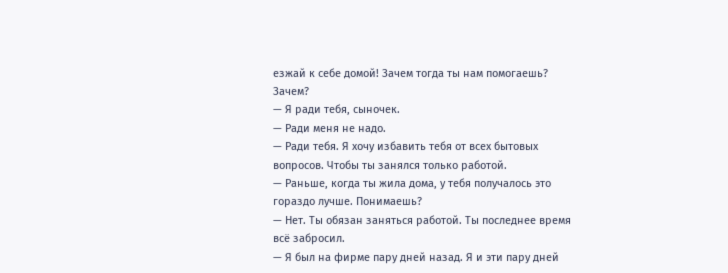езжай к себе домой! Зачем тогда ты нам помогаешь? Зачем?
— Я ради тебя, сыночек.
— Ради меня не надо.
— Ради тебя. Я хочу избавить тебя от всех бытовых вопросов. Чтобы ты занялся только работой.
— Раньше, когда ты жила дома, у тебя получалось это гораздо лучше. Понимаешь?
— Нет. Ты обязан заняться работой. Ты последнее время всё забросил.
— Я был на фирме пару дней назад. Я и эти пару дней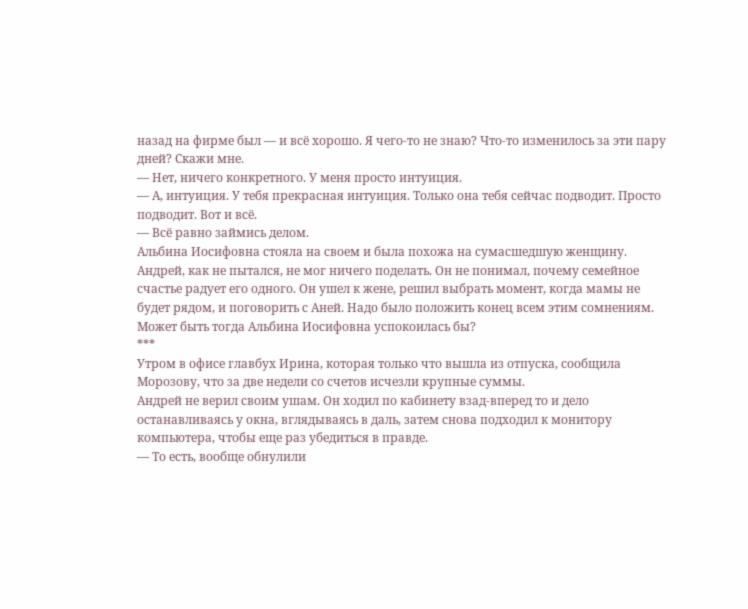назад на фирме был — и всё хорошо. Я чего-то не знаю? Что-то изменилось за эти пару дней? Скажи мне.
— Нет, ничего конкретного. У меня просто интуиция.
— А, интуиция. У тебя прекрасная интуиция. Только она тебя сейчас подводит. Просто подводит. Вот и всё.
— Всё равно займись делом.
Альбина Иосифовна стояла на своем и была похожа на сумасшедшую женщину. Андрей, как не пытался, не мог ничего поделать. Он не понимал, почему семейное счастье радует его одного. Он ушел к жене, решил выбрать момент, когда мамы не будет рядом, и поговорить с Аней. Надо было положить конец всем этим сомнениям. Может быть тогда Альбина Иосифовна успокоилась бы?
***
Утром в офисе главбух Ирина, которая только что вышла из отпуска, сообщила Морозову, что за две недели со счетов исчезли крупные суммы.
Андрей не верил своим ушам. Он ходил по кабинету взад-вперед то и дело останавливаясь у окна, вглядываясь в даль, затем снова подходил к монитору компьютера, чтобы еще раз убедиться в правде.
— То есть, вообще обнулили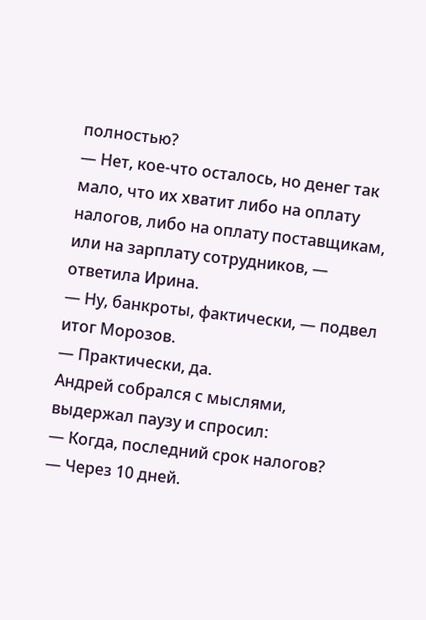полностью?
— Нет, кое-что осталось, но денег так мало, что их хватит либо на оплату налогов, либо на оплату поставщикам, или на зарплату сотрудников, — ответила Ирина.
— Ну, банкроты, фактически, — подвел итог Морозов.
— Практически, да.
Андрей собрался с мыслями, выдержал паузу и спросил:
— Когда, последний срок налогов?
— Через 10 дней.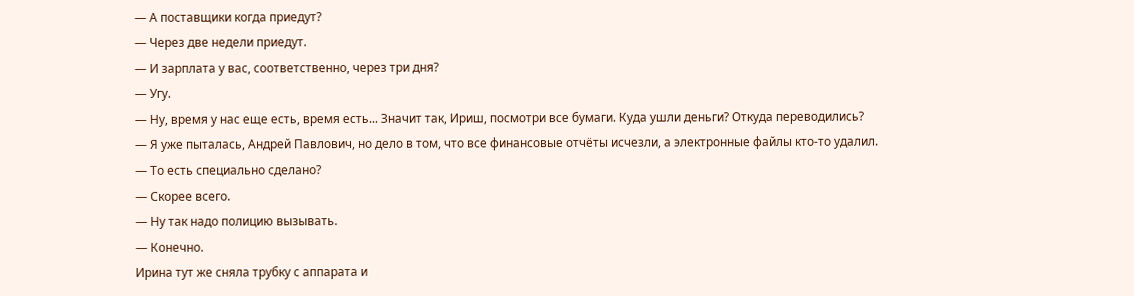— А поставщики когда приедут?
— Через две недели приедут.
— И зарплата у вас, соответственно, через три дня?
— Угу.
— Ну, время у нас еще есть, время есть... Значит так, Ириш, посмотри все бумаги. Куда ушли деньги? Откуда переводились?
— Я уже пыталась, Андрей Павлович, но дело в том, что все финансовые отчёты исчезли, а электронные файлы кто-то удалил.
— То есть специально сделано?
— Скорее всего.
— Ну так надо полицию вызывать.
— Конечно.
Ирина тут же сняла трубку с аппарата и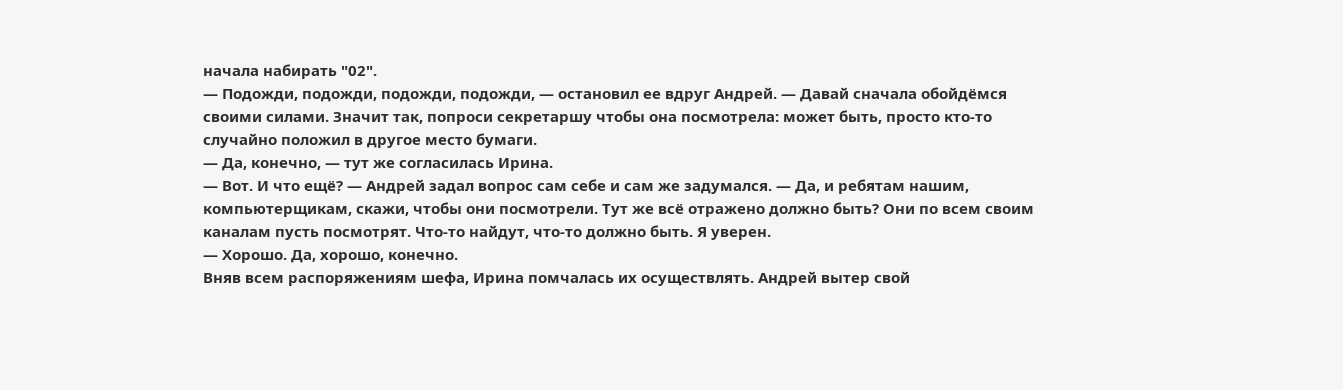начала набирать "02".
— Подожди, подожди, подожди, подожди, — остановил ее вдруг Андрей. — Давай сначала обойдёмся своими силами. Значит так, попроси секретаршу чтобы она посмотрела: может быть, просто кто-то случайно положил в другое место бумаги.
— Да, конечно, — тут же согласилась Ирина.
— Вот. И что ещё? — Андрей задал вопрос сам себе и сам же задумался. — Да, и ребятам нашим, компьютерщикам, скажи, чтобы они посмотрели. Тут же всё отражено должно быть? Они по всем своим каналам пусть посмотрят. Что-то найдут, что-то должно быть. Я уверен.
— Хорошо. Да, хорошо, конечно.
Вняв всем распоряжениям шефа, Ирина помчалась их осуществлять. Андрей вытер свой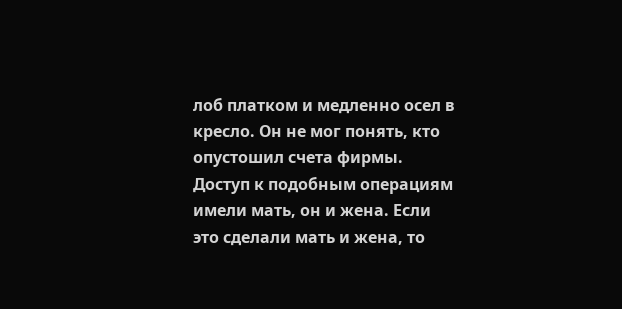лоб платком и медленно осел в кресло. Он не мог понять, кто опустошил счета фирмы. Доступ к подобным операциям имели мать, он и жена. Если это сделали мать и жена, то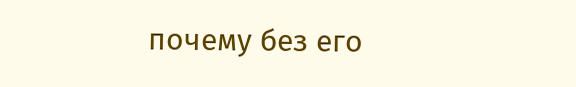почему без его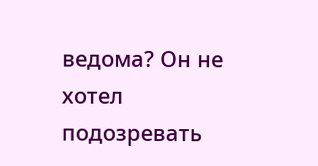ведома? Он не хотел подозревать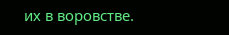их в воровстве.